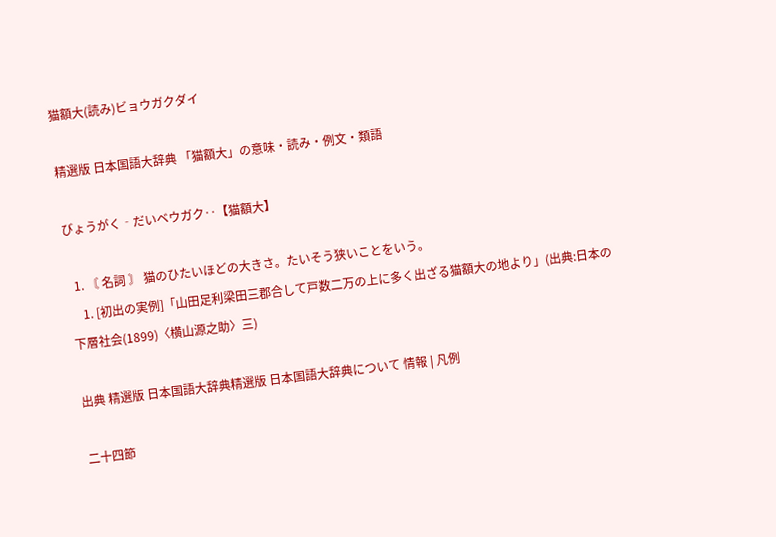猫額大(読み)ビョウガクダイ

精選版 日本国語大辞典 「猫額大」の意味・読み・例文・類語

びょうがく‐だいベウガク‥【猫額大】

  1. 〘 名詞 〙 猫のひたいほどの大きさ。たいそう狭いことをいう。
    1. [初出の実例]「山田足利梁田三郡合して戸数二万の上に多く出ざる猫額大の地より」(出典:日本の下層社会(1899)〈横山源之助〉三)

出典 精選版 日本国語大辞典精選版 日本国語大辞典について 情報 | 凡例

二十四節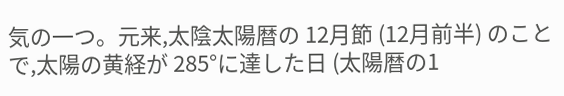気の一つ。元来,太陰太陽暦の 12月節 (12月前半) のことで,太陽の黄経が 285°に達した日 (太陽暦の1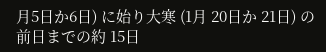月5日か6日) に始り大寒 (1月 20日か 21日) の前日までの約 15日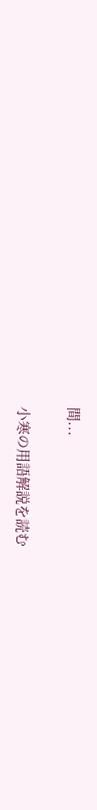間...

小寒の用語解説を読む